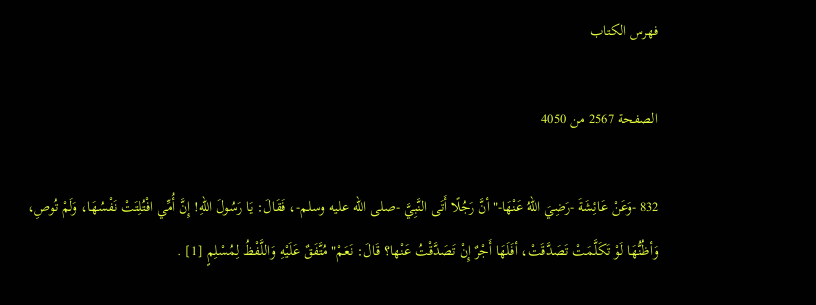فهرس الكتاب

الصفحة 2567 من 4050

832 -وَعَنْ عَائِشَةَ -رَضِيَ اللهُ عَنْهَا-"أنَّ رَجُلًا أَتَى النَّبِيَّ -صلى الله عليه وسلم-، فَقَالَ: يَا رَسُولَ اللهِ! إِنَّ أُمِّي افْتُلِتَتْ نَفْسُهَا، وَلَمْ تُوصِ، وَأظُنُّهَا لَوْ تَكَلَّمَتْ تَصَدَّقَتْ، أفَلَهَا أَجْرٌ إِنْ تَصَدَّقْتُ عَنْها؟ قَالَ: نَعَمْ"مُتَّفَقٌ عَلَيْهِ وَاللَّفْظُ لِمُسْلِمٍ [1] .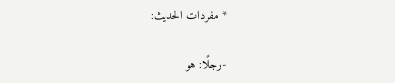* مفردات الحديث:

-رجلًا: هو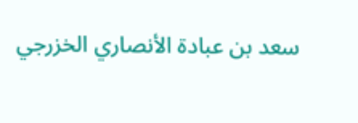سعد بن عبادة الأنصاري الخزرجي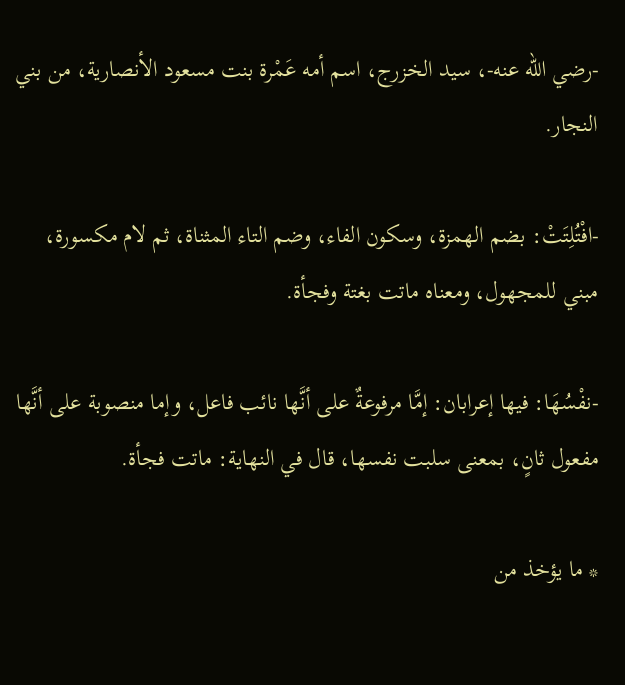-رضي الله عنه-، سيد الخزرج، اسم أمه عَمْرة بنت مسعود الأنصارية، من بني النجار.

-افْتُلِتَتْ: بضم الهمزة، وسكون الفاء، وضم التاء المثناة، ثم لام مكسورة، مبني للمجهول، ومعناه ماتت بغتة وفجأة.

-نفْسُهَا: فيها إعرابان: إمَّا مرفوعةٌ على أنَّها نائب فاعل، وإما منصوبة على أنَّها مفعول ثانٍ، بمعنى سلبت نفسها، قال في النهاية: ماتت فجأة.

* ما يؤخذ من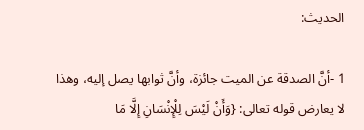الحديث:

1 -أنَّ الصدقة عن الميت جائزة، وأنَّ ثوابها يصل إليه، وهذا لا يعارض قوله تعالى: {وَأَنْ لَيْسَ لِلْإِنْسَانِ إِلَّا مَا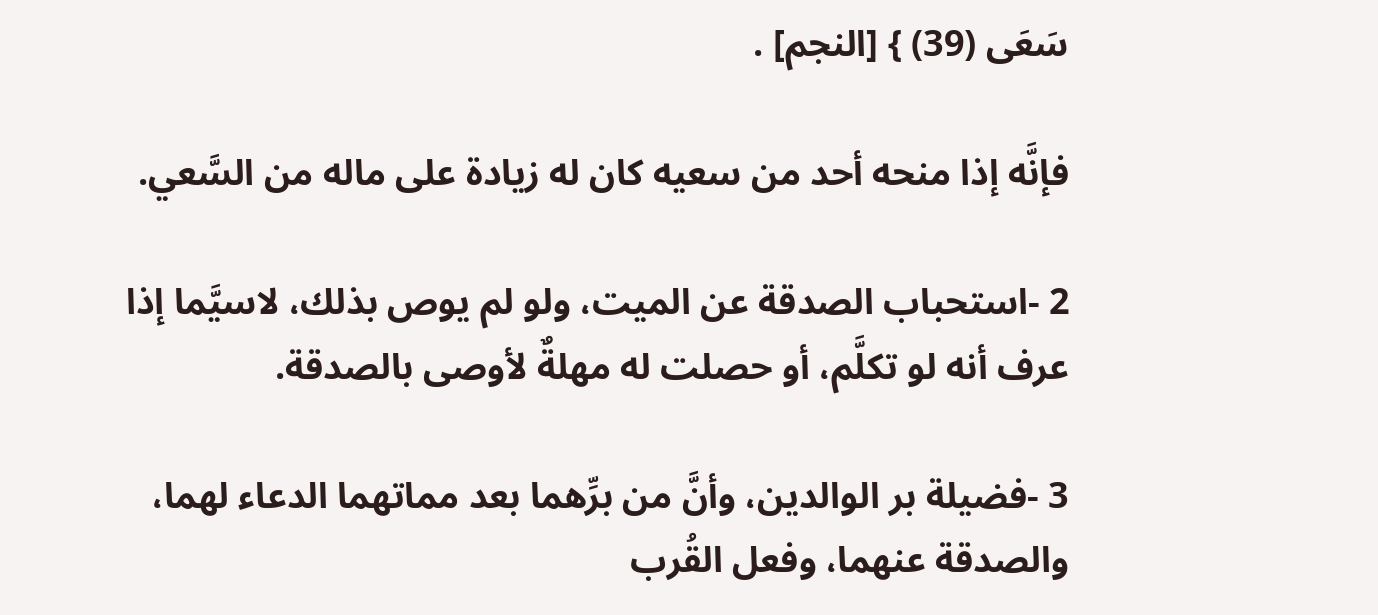سَعَى (39) } [النجم] .

فإنَّه إذا منحه أحد من سعيه كان له زيادة على ماله من السَّعي.

2 -استحباب الصدقة عن الميت، ولو لم يوص بذلك، لاسيَّما إذا عرف أنه لو تكلَّم، أو حصلت له مهلةٌ لأوصى بالصدقة.

3 -فضيلة بر الوالدين، وأنَّ من برِّهما بعد مماتهما الدعاء لهما، والصدقة عنهما، وفعل القُرب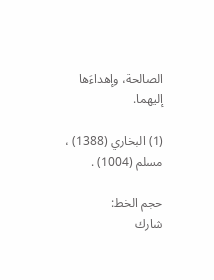الصالحة، وإهداءَها إليهما.

(1) البخاري (1388) ، مسلم (1004) .

حجم الخط:
شارك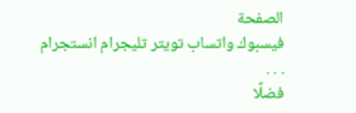الصفحة
فيسبوك واتساب تويتر تليجرام انستجرام
. . .
فضلًا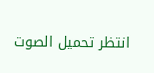انتظر تحميل الصوت